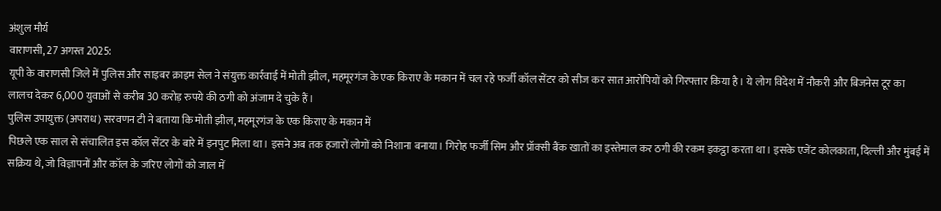अंशुल मौर्य
वाराणसी, 27 अगस्त 2025:
यूपी के वाराणसी जिले में पुलिस और साइबर क्राइम सेल ने संयुक्त कार्रवाई में मोती झील, महमूरगंज के एक किराए के मकान में चल रहे फर्जी कॉल सेंटर को सीज कर सात आरोपियों को गिरफ्तार किया है। ये लोग विदेश में नौकरी और बिजनेस टूर का लालच देकर 6,000 युवाओं से करीब 30 करोड़ रुपये की ठगी को अंजाम दे चुके हैं।
पुलिस उपायुक्त (अपराध) सरवणन टी ने बताया कि मोती झील, महमूरगंज के एक किराए के मकान में
पिछले एक साल से संचालित इस कॉल सेंटर के बारे में इनपुट मिला था। इसने अब तक हजारों लोगों को निशाना बनाया। गिरोह फर्जी सिम और प्रॉक्सी बैंक खातों का इस्तेमाल कर ठगी की रकम इकट्ठा करता था। इसके एजेंट कोलकाता, दिल्ली और मुंबई में सक्रिय थे, जो विज्ञापनों और कॉल के जरिए लोगों को जाल में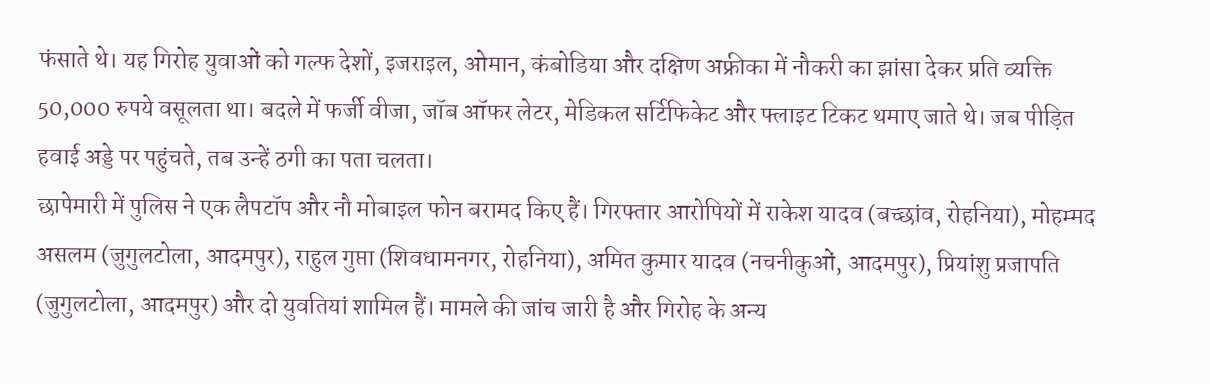फंसाते थे। यह गिरोह युवाओं को गल्फ देशों, इजराइल, ओमान, कंबोडिया और दक्षिण अफ्रीका में नौकरी का झांसा देकर प्रति व्यक्ति 50,000 रुपये वसूलता था। बदले में फर्जी वीजा, जॉब ऑफर लेटर, मेडिकल सर्टिफिकेट और फ्लाइट टिकट थमाए जाते थे। जब पीड़ित हवाई अड्डे पर पहुंचते, तब उन्हें ठगी का पता चलता।
छापेमारी में पुलिस ने एक लैपटॉप और नौ मोबाइल फोन बरामद किए हैं। गिरफ्तार आरोपियों में राकेश यादव (बच्छांव, रोहनिया), मोहम्मद असलम (जुगुलटोला, आदमपुर), राहुल गुप्ता (शिवधामनगर, रोहनिया), अमित कुमार यादव (नचनीकुओं, आदमपुर), प्रियांशु प्रजापति (जुगुलटोला, आदमपुर) और दो युवतियां शामिल हैं। मामले की जांच जारी है और गिरोह के अन्य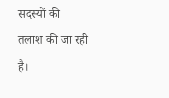सदस्यों की तलाश की जा रही है।